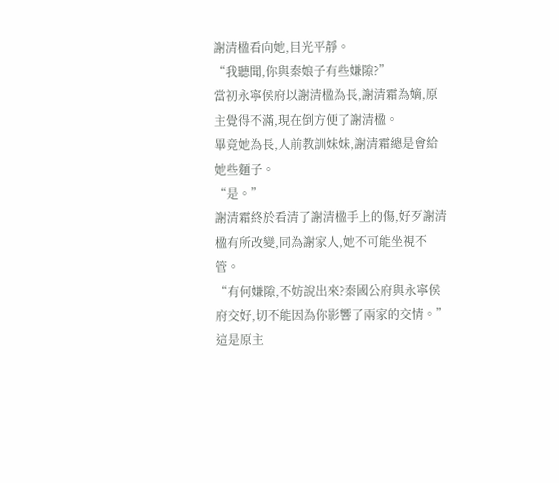謝清楹看向她,目光平靜。
“我聽聞,你與秦娘子有些嫌隙?”
當初永寧侯府以謝清楹為長,謝清霜為嫡,原主覺得不滿,現在倒方便了謝清楹。
畢竟她為長,人前教訓妹妹,謝清霜總是會給她些麵子。
“是。”
謝清霜終於看清了謝清楹手上的傷,好歹謝清楹有所改變,同為謝家人,她不可能坐視不管。
“有何嫌隙,不妨說出來?秦國公府與永寧侯府交好,切不能因為你影響了兩家的交情。”
這是原主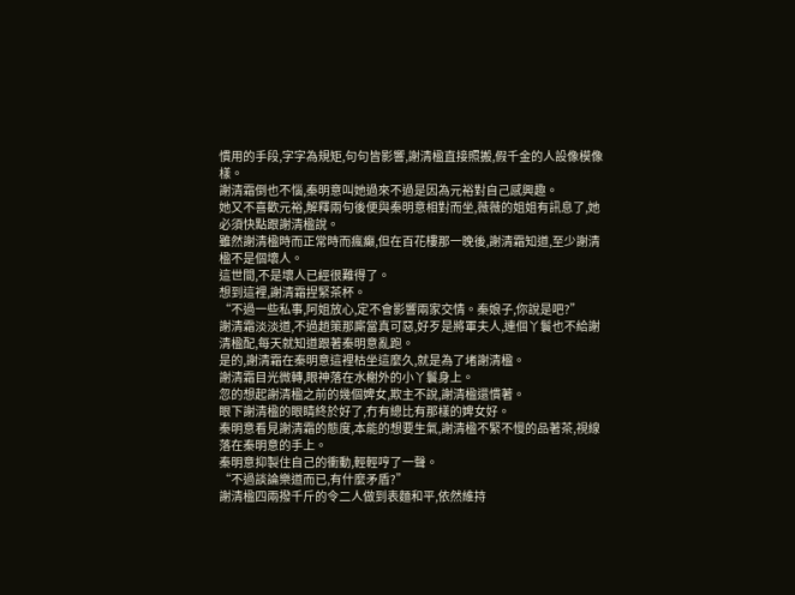慣用的手段,字字為規矩,句句皆影響,謝清楹直接照搬,假千金的人設像模像樣。
謝清霜倒也不惱,秦明意叫她過來不過是因為元裕對自己感興趣。
她又不喜歡元裕,解釋兩句後便與秦明意相對而坐,薇薇的姐姐有訊息了,她必須快點跟謝清楹說。
雖然謝清楹時而正常時而瘋癲,但在百花樓那一晚後,謝清霜知道,至少謝清楹不是個壞人。
這世間,不是壞人已經很難得了。
想到這裡,謝清霜捏緊茶杯。
“不過一些私事,阿姐放心,定不會影響兩家交情。秦娘子,你說是吧?”
謝清霜淡淡道,不過趙策那廝當真可惡,好歹是將軍夫人,連個丫鬟也不給謝清楹配,每天就知道跟著秦明意亂跑。
是的,謝清霜在秦明意這裡枯坐這麼久,就是為了堵謝清楹。
謝清霜目光微轉,眼神落在水榭外的小丫鬟身上。
忽的想起謝清楹之前的幾個婢女,欺主不說,謝清楹還慣著。
眼下謝清楹的眼睛終於好了,冇有總比有那樣的婢女好。
秦明意看見謝清霜的態度,本能的想要生氣,謝清楹不緊不慢的品著茶,視線落在秦明意的手上。
秦明意抑製住自己的衝動,輕輕哼了一聲。
“不過談論樂道而已,有什麼矛盾?”
謝清楹四兩撥千斤的令二人做到表麵和平,依然維持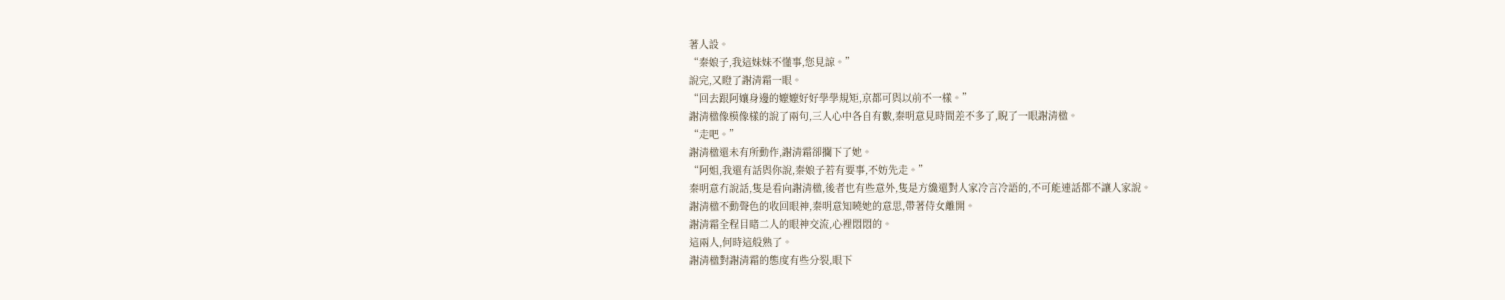著人設。
“秦娘子,我這妹妹不懂事,您見諒。”
說完,又瞪了謝清霜一眼。
“回去跟阿孃身邊的嬤嬤好好學學規矩,京都可與以前不一樣。”
謝清楹像模像樣的說了兩句,三人心中各自有數,秦明意見時間差不多了,睨了一眼謝清楹。
“走吧。”
謝清楹還未有所動作,謝清霜卻攔下了她。
“阿姐,我還有話與你說,秦娘子若有要事,不妨先走。”
秦明意冇說話,隻是看向謝清楹,後者也有些意外,隻是方纔還對人家冷言冷語的,不可能連話都不讓人家說。
謝清楹不動聲色的收回眼神,秦明意知曉她的意思,帶著侍女離開。
謝清霜全程目睹二人的眼神交流,心裡悶悶的。
這兩人,何時這般熟了。
謝清楹對謝清霜的態度有些分裂,眼下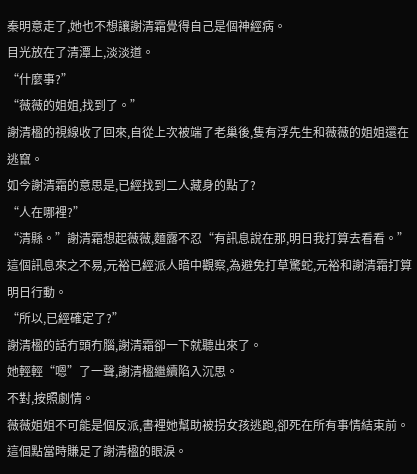秦明意走了,她也不想讓謝清霜覺得自己是個神經病。
目光放在了清潭上,淡淡道。
“什麼事?”
“薇薇的姐姐,找到了。”
謝清楹的視線收了回來,自從上次被端了老巢後,隻有浮先生和薇薇的姐姐還在逃竄。
如今謝清霜的意思是,已經找到二人藏身的點了?
“人在哪裡?”
“清縣。”謝清霜想起薇薇,麵露不忍“有訊息說在那,明日我打算去看看。”
這個訊息來之不易,元裕已經派人暗中觀察,為避免打草驚蛇,元裕和謝清霜打算明日行動。
“所以,已經確定了?”
謝清楹的話冇頭冇腦,謝清霜卻一下就聽出來了。
她輕輕“嗯”了一聲,謝清楹繼續陷入沉思。
不對,按照劇情。
薇薇姐姐不可能是個反派,書裡她幫助被拐女孩逃跑,卻死在所有事情結束前。
這個點當時賺足了謝清楹的眼淚。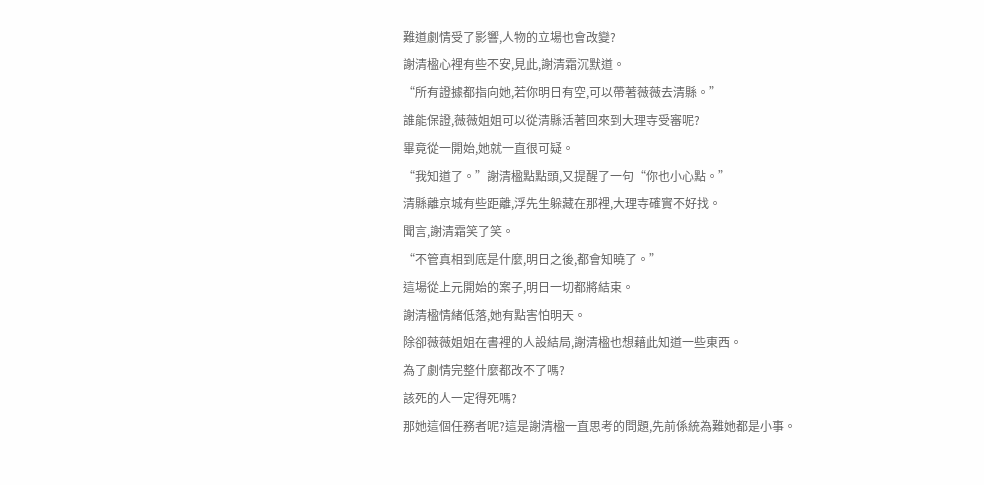難道劇情受了影響,人物的立場也會改變?
謝清楹心裡有些不安,見此,謝清霜沉默道。
“所有證據都指向她,若你明日有空,可以帶著薇薇去清縣。”
誰能保證,薇薇姐姐可以從清縣活著回來到大理寺受審呢?
畢竟從一開始,她就一直很可疑。
“我知道了。”謝清楹點點頭,又提醒了一句“你也小心點。”
清縣離京城有些距離,浮先生躲藏在那裡,大理寺確實不好找。
聞言,謝清霜笑了笑。
“不管真相到底是什麼,明日之後,都會知曉了。”
這場從上元開始的案子,明日一切都將結束。
謝清楹情緒低落,她有點害怕明天。
除卻薇薇姐姐在書裡的人設結局,謝清楹也想藉此知道一些東西。
為了劇情完整什麼都改不了嗎?
該死的人一定得死嗎?
那她這個任務者呢?這是謝清楹一直思考的問題,先前係統為難她都是小事。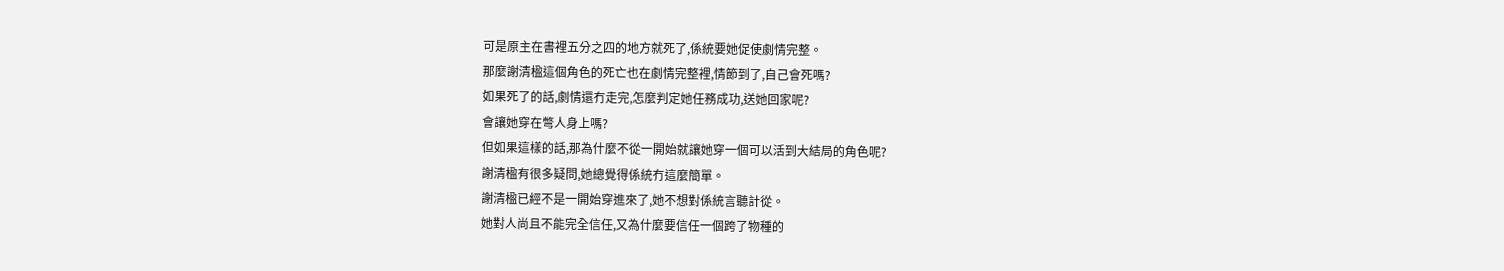可是原主在書裡五分之四的地方就死了,係統要她促使劇情完整。
那麼謝清楹這個角色的死亡也在劇情完整裡,情節到了,自己會死嗎?
如果死了的話,劇情還冇走完,怎麼判定她任務成功,送她回家呢?
會讓她穿在彆人身上嗎?
但如果這樣的話,那為什麼不從一開始就讓她穿一個可以活到大結局的角色呢?
謝清楹有很多疑問,她總覺得係統冇這麼簡單。
謝清楹已經不是一開始穿進來了,她不想對係統言聽計從。
她對人尚且不能完全信任,又為什麼要信任一個跨了物種的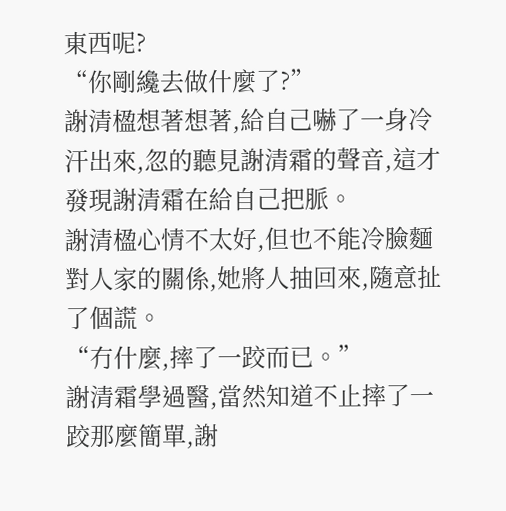東西呢?
“你剛纔去做什麼了?”
謝清楹想著想著,給自己嚇了一身冷汗出來,忽的聽見謝清霜的聲音,這才發現謝清霜在給自己把脈。
謝清楹心情不太好,但也不能冷臉麵對人家的關係,她將人抽回來,隨意扯了個謊。
“冇什麼,摔了一跤而已。”
謝清霜學過醫,當然知道不止摔了一跤那麼簡單,謝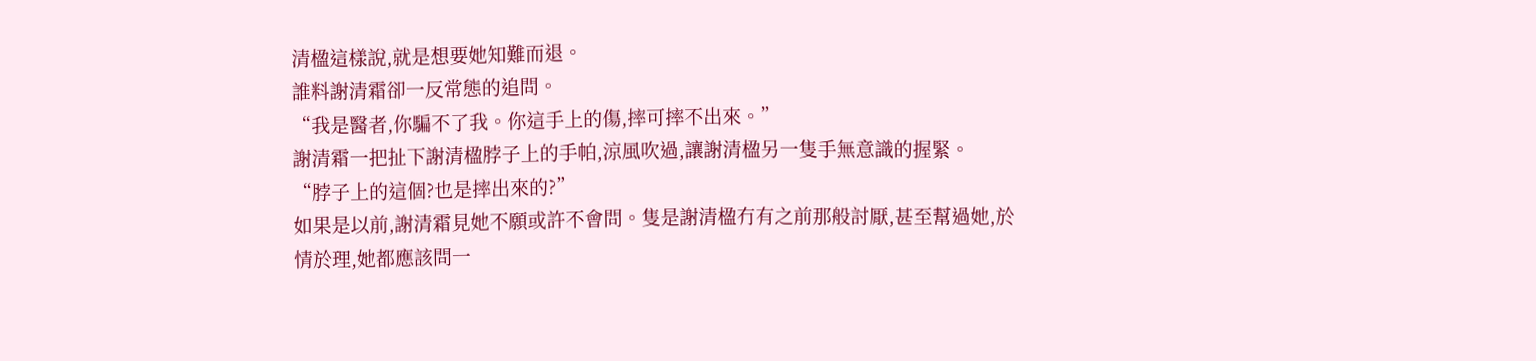清楹這樣說,就是想要她知難而退。
誰料謝清霜卻一反常態的追問。
“我是醫者,你騙不了我。你這手上的傷,摔可摔不出來。”
謝清霜一把扯下謝清楹脖子上的手帕,涼風吹過,讓謝清楹另一隻手無意識的握緊。
“脖子上的這個?也是摔出來的?”
如果是以前,謝清霜見她不願或許不會問。隻是謝清楹冇有之前那般討厭,甚至幫過她,於情於理,她都應該問一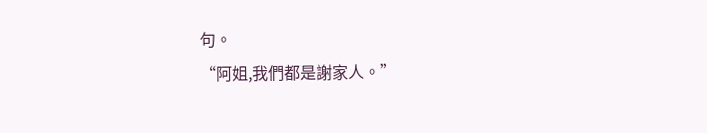句。
“阿姐,我們都是謝家人。”